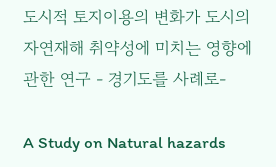도시적 토지이용의 변화가 도시의 자연재해 취약성에 미치는 영향에 관한 연구 - 경기도를 사례로-

A Study on Natural hazards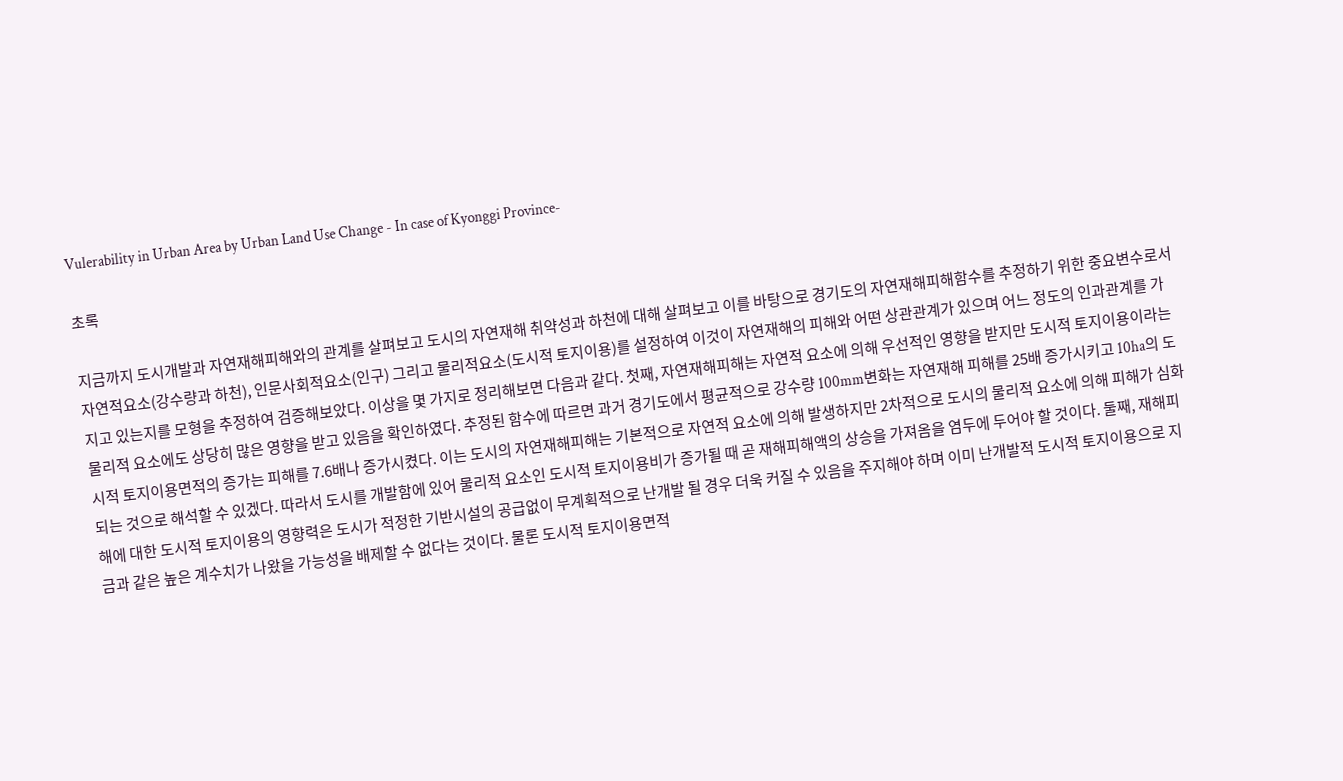Vulerability in Urban Area by Urban Land Use Change - In case of Kyonggi Province-

초록

지금까지 도시개발과 자연재해피해와의 관계를 살펴보고 도시의 자연재해 취약성과 하천에 대해 살펴보고 이를 바탕으로 경기도의 자연재해피해함수를 추정하기 위한 중요변수로서 자연적요소(강수량과 하천), 인문사회적요소(인구) 그리고 물리적요소(도시적 토지이용)를 설정하여 이것이 자연재해의 피해와 어떤 상관관계가 있으며 어느 정도의 인과관계를 가지고 있는지를 모형을 추정하여 검증해보았다. 이상을 몇 가지로 정리해보면 다음과 같다. 첫째, 자연재해피해는 자연적 요소에 의해 우선적인 영향을 받지만 도시적 토지이용이라는 물리적 요소에도 상당히 많은 영향을 받고 있음을 확인하였다. 추정된 함수에 따르면 과거 경기도에서 평균적으로 강수량 100mm변화는 자연재해 피해를 25배 증가시키고 10ha의 도시적 토지이용면적의 증가는 피해를 7.6배나 증가시켰다. 이는 도시의 자연재해피해는 기본적으로 자연적 요소에 의해 발생하지만 2차적으로 도시의 물리적 요소에 의해 피해가 심화되는 것으로 해석할 수 있겠다. 따라서 도시를 개발함에 있어 물리적 요소인 도시적 토지이용비가 증가될 때 곧 재해피해액의 상승을 가져옴을 염두에 두어야 할 것이다. 둘째, 재해피해에 대한 도시적 토지이용의 영향력은 도시가 적정한 기반시설의 공급없이 무계획적으로 난개발 될 경우 더욱 커질 수 있음을 주지해야 하며 이미 난개발적 도시적 토지이용으로 지금과 같은 높은 계수치가 나왔을 가능성을 배제할 수 없다는 것이다. 물론 도시적 토지이용면적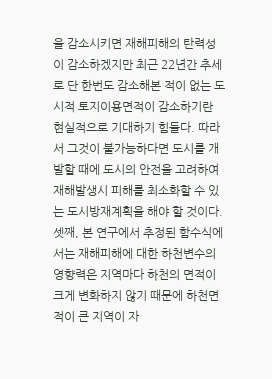을 감소시키면 재해피해의 탄력성이 감소하겠지만 최근 22년간 추세로 단 한번도 감소해본 적이 없는 도시적 토지이용면적이 감소하기란 현실적으로 기대하기 힘들다. 따라서 그것이 불가능하다면 도시를 개발할 때에 도시의 안전을 고려하여 재해발생시 피해를 최소화할 수 있는 도시방재계획을 해야 할 것이다. 셋째, 본 연구에서 추정된 함수식에서는 재해피해에 대한 하천변수의 영향력은 지역마다 하천의 면적이 크게 변화하지 않기 때문에 하천면적이 큰 지역이 자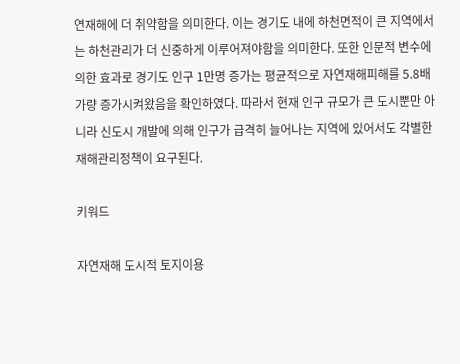연재해에 더 취약함을 의미한다. 이는 경기도 내에 하천면적이 큰 지역에서는 하천관리가 더 신중하게 이루어져야함을 의미한다. 또한 인문적 변수에 의한 효과로 경기도 인구 1만명 증가는 평균적으로 자연재해피해를 5.8배 가량 증가시켜왔음을 확인하였다. 따라서 현재 인구 규모가 큰 도시뿐만 아니라 신도시 개발에 의해 인구가 급격히 늘어나는 지역에 있어서도 각별한 재해관리정책이 요구된다.

키워드

자연재해 도시적 토지이용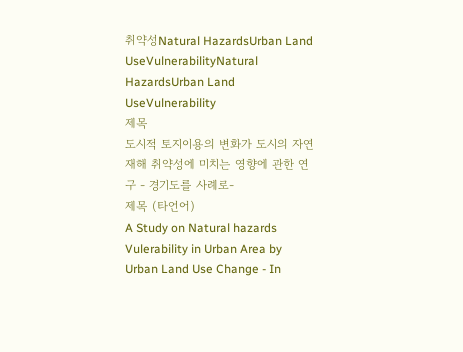취약성Natural HazardsUrban Land UseVulnerabilityNatural HazardsUrban Land UseVulnerability
제목
도시적 토지이용의 변화가 도시의 자연재해 취약성에 미치는 영향에 관한 연구 - 경기도를 사례로-
제목 (타언어)
A Study on Natural hazards Vulerability in Urban Area by Urban Land Use Change - In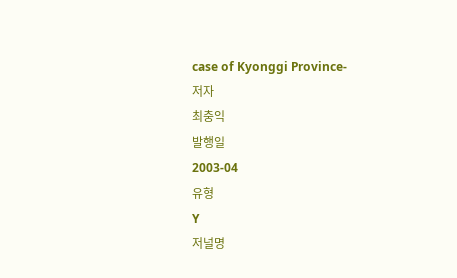case of Kyonggi Province-
저자
최충익
발행일
2003-04
유형
Y
저널명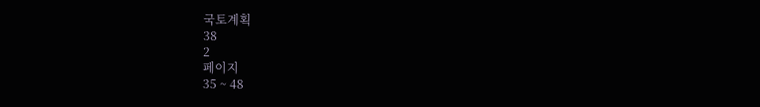국토계획
38
2
페이지
35 ~ 48